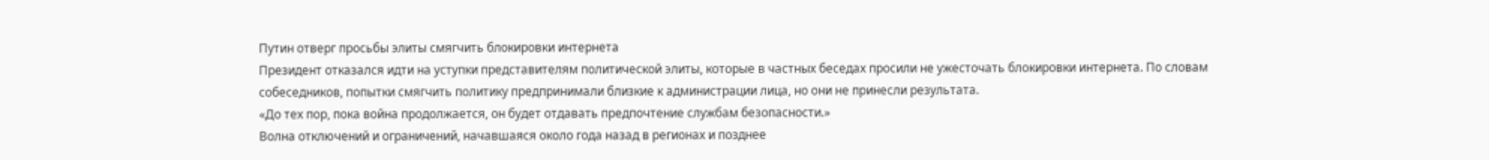Путин отверг просьбы элиты смягчить блокировки интернета
Президент отказался идти на уступки представителям политической элиты, которые в частных беседах просили не ужесточать блокировки интернета. По словам собеседников, попытки смягчить политику предпринимали близкие к администрации лица, но они не принесли результата.
«До тех пор, пока война продолжается, он будет отдавать предпочтение службам безопасности.»
Волна отключений и ограничений, начавшаяся около года назад в регионах и позднее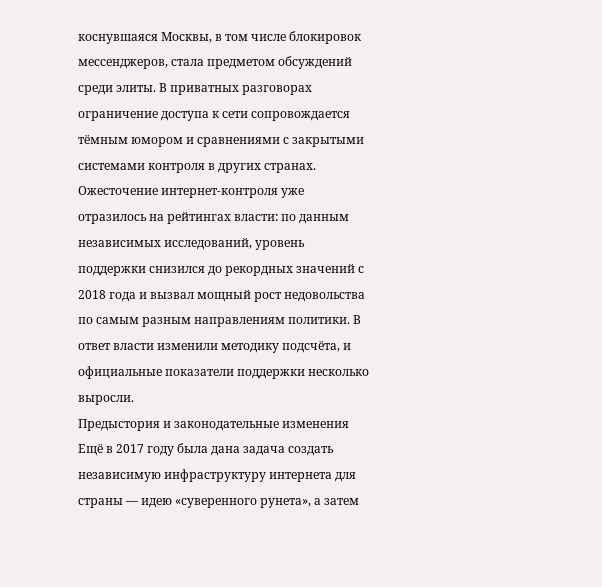коснувшаяся Москвы, в том числе блокировок мессенджеров, стала предметом обсуждений среди элиты. В приватных разговорах ограничение доступа к сети сопровождается тёмным юмором и сравнениями с закрытыми системами контроля в других странах.
Ожесточение интернет‑контроля уже отразилось на рейтингах власти: по данным независимых исследований, уровень поддержки снизился до рекордных значений с 2018 года и вызвал мощный рост недовольства по самым разным направлениям политики. В ответ власти изменили методику подсчёта, и официальные показатели поддержки несколько выросли.
Предыстория и законодательные изменения
Ещё в 2017 году была дана задача создать независимую инфраструктуру интернета для страны — идею «суверенного рунета», а затем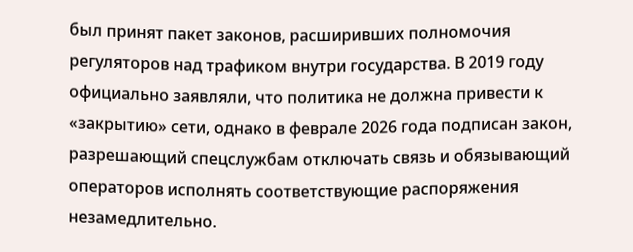был принят пакет законов, расширивших полномочия регуляторов над трафиком внутри государства. В 2019 году официально заявляли, что политика не должна привести к «закрытию» сети, однако в феврале 2026 года подписан закон, разрешающий спецслужбам отключать связь и обязывающий операторов исполнять соответствующие распоряжения незамедлительно.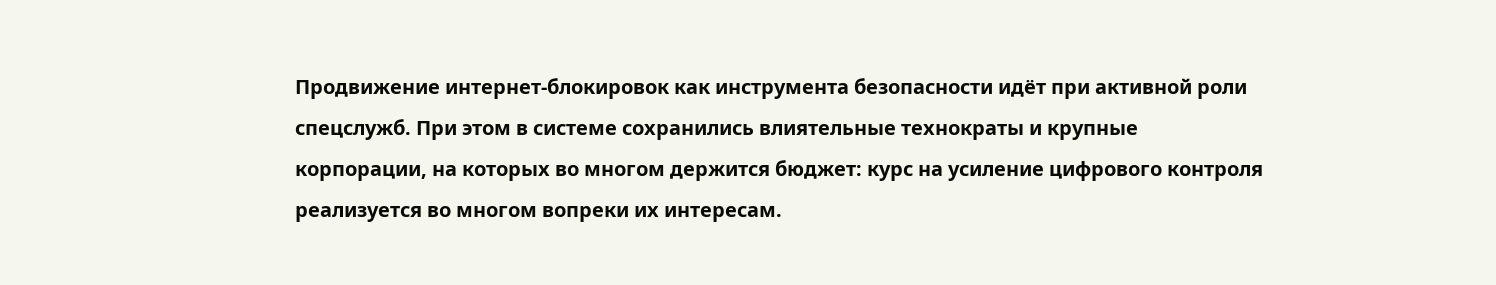Продвижение интернет‑блокировок как инструмента безопасности идёт при активной роли спецслужб. При этом в системе сохранились влиятельные технократы и крупные корпорации, на которых во многом держится бюджет: курс на усиление цифрового контроля реализуется во многом вопреки их интересам.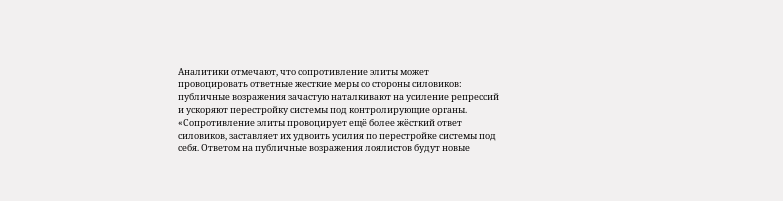Аналитики отмечают, что сопротивление элиты может провоцировать ответные жесткие меры со стороны силовиков: публичные возражения зачастую наталкивают на усиление репрессий и ускоряют перестройку системы под контролирующие органы.
«Сопротивление элиты провоцирует ещё более жёсткий ответ силовиков, заставляет их удвоить усилия по перестройке системы под себя. Ответом на публичные возражения лоялистов будут новые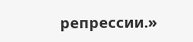репрессии.»